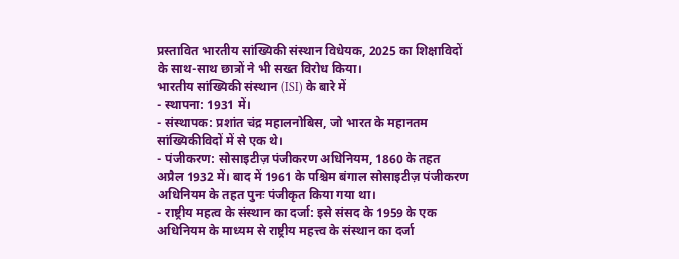प्रस्तावित भारतीय सांख्यिकी संस्थान विधेयक, 2025 का शिक्षाविदों के साथ-साथ छात्रों ने भी सख्त विरोध किया।
भारतीय सांख्यिकी संस्थान (ISI) के बारे में
- स्थापना: 1931 में।
- संस्थापक: प्रशांत चंद्र महालनोबिस, जो भारत के महानतम सांख्यिकीविदों में से एक थे।
- पंजीकरण: सोसाइटीज़ पंजीकरण अधिनियम, 1860 के तहत अप्रैल 1932 में। बाद में 1961 के पश्चिम बंगाल सोसाइटीज़ पंजीकरण अधिनियम के तहत पुनः पंजीकृत किया गया था।
- राष्ट्रीय महत्व के संस्थान का दर्जा: इसे संसद के 1959 के एक अधिनियम के माध्यम से राष्ट्रीय महत्त्व के संस्थान का दर्जा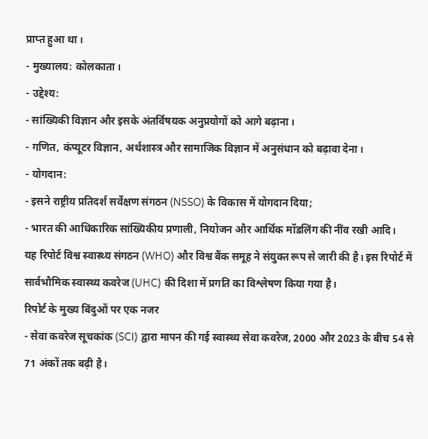प्राप्त हुआ था।
- मुख्यालय: कोलकाता।
- उद्देश्य:
- सांख्यिकी विज्ञान और इसके अंतर्विषयक अनुप्रयोगों को आगे बढ़ाना।
- गणित, कंप्यूटर विज्ञान, अर्थशास्त्र और सामाजिक विज्ञान में अनुसंधान को बढ़ावा देना।
- योगदान:
- इसने राष्ट्रीय प्रतिदर्श सर्वेक्षण संगठन (NSSO) के विकास में योगदान दिया;
- भारत की आधिकारिक सांख्यिकीय प्रणाली, नियोजन और आर्थिक मॉडलिंग की नींव रखी आदि।
यह रिपोर्ट विश्व स्वास्थ्य संगठन (WHO) और विश्व बैंक समूह ने संयुक्त रूप से जारी की है। इस रिपोर्ट में सार्वभौमिक स्वास्थ्य कवरेज (UHC) की दिशा में प्रगति का विश्लेषण किया गया है।
रिपोर्ट के मुख्य बिंदुओं पर एक नजर
- सेवा कवरेज सूचकांक (SCI) द्वारा मापन की गई स्वास्थ्य सेवा कवरेज, 2000 और 2023 के बीच 54 से 71 अंकों तक बढ़ी है।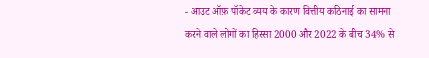- आउट ऑफ़ पॉकेट व्यय के कारण वित्तीय कठिनाई का सामना करने वाले लोगों का हिस्सा 2000 और 2022 के बीच 34% से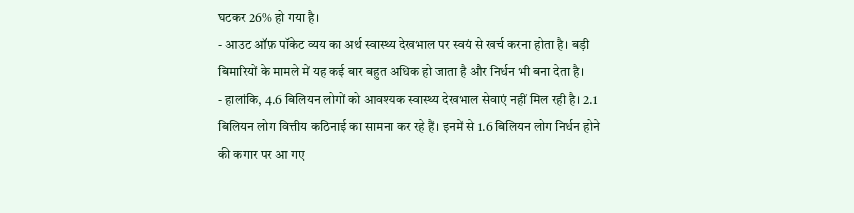घटकर 26% हो गया है।
- आउट ऑफ़ पॉकेट व्यय का अर्थ स्वास्थ्य देखभाल पर स्वयं से खर्च करना होता है। बड़ी बिमारियों के मामले में यह कई बार बहुत अधिक हो जाता है और निर्धन भी बना देता है।
- हालांकि, 4.6 बिलियन लोगों को आवश्यक स्वास्थ्य देखभाल सेवाएं नहीं मिल रही है। 2.1 बिलियन लोग वित्तीय कठिनाई का सामना कर रहे हैं। इनमें से 1.6 बिलियन लोग निर्धन होने की कगार पर आ गए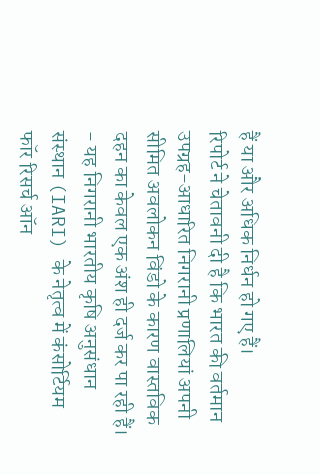हैं या और अधिक निर्धन हो गए हैं।
रिपोर्ट ने चेतावनी दी है कि भारत की वर्तमान उपग्रह-आधारित निगरानी प्रणालियां अपनी सीमित अवलोकन विंडो के कारण वास्तविक दहन का केवल एक अंश ही दर्ज कर पा रही हैं।
- यह निगरानी भारतीय कृषि अनुसंधान संस्थान (IARI) के नेतृत्व में कंसोर्टियम फॉर रिसर्च ऑन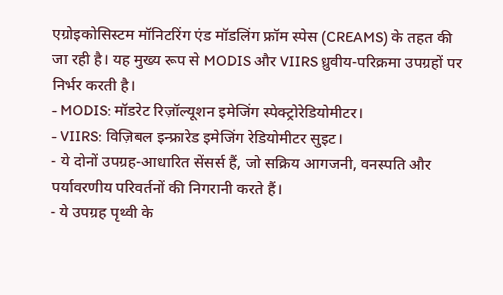एग्रोइकोसिस्टम मॉनिटरिंग एंड मॉडलिंग फ्रॉम स्पेस (CREAMS) के तहत की जा रही है। यह मुख्य रूप से MODIS और VIIRS ध्रुवीय-परिक्रमा उपग्रहों पर निर्भर करती है।
- MODIS: मॉडरेट रिज़ॉल्यूशन इमेजिंग स्पेक्ट्रोरेडियोमीटर।
- VIIRS: विज़िबल इन्फ्रारेड इमेजिंग रेडियोमीटर सुइट।
- ये दोनों उपग्रह-आधारित सेंसर्स हैं, जो सक्रिय आगजनी, वनस्पति और पर्यावरणीय परिवर्तनों की निगरानी करते हैं।
- ये उपग्रह पृथ्वी के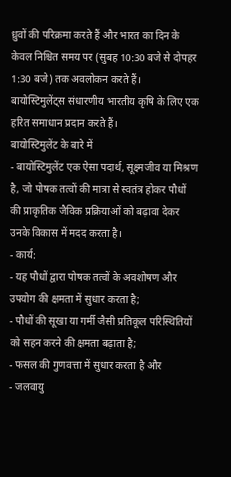ध्रुवों की परिक्रमा करते हैं और भारत का दिन के केवल निश्चित समय पर (सुबह 10:30 बजे से दोपहर 1:30 बजे) तक अवलोकन करते हैं।
बायोस्टिमुलेंट्स संधारणीय भारतीय कृषि के लिए एक हरित समाधान प्रदान करते हैं।
बायोस्टिमुलेंट के बारे में
- बायोस्टिमुलेंट एक ऐसा पदार्थ, सूक्ष्मजीव या मिश्रण है, जो पोषक तत्वों की मात्रा से स्वतंत्र होकर पौधों की प्राकृतिक जैविक प्रक्रियाओं को बढ़ावा देकर उनके विकास में मदद करता है।
- कार्य:
- यह पौधों द्वारा पोषक तत्वों के अवशोषण और उपयोग की क्षमता में सुधार करता है;
- पौधों की सूखा या गर्मी जैसी प्रतिकूल परिस्थितियों को सहन करने की क्षमता बढ़ाता है;
- फसल की गुणवत्ता में सुधार करता है और
- जलवायु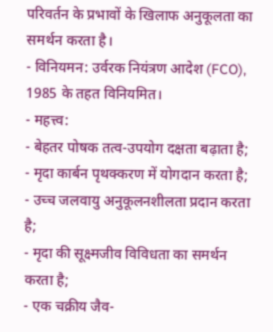परिवर्तन के प्रभावों के खिलाफ अनुकूलता का समर्थन करता है।
- विनियमन: उर्वरक नियंत्रण आदेश (FCO), 1985 के तहत विनियमित।
- महत्त्व:
- बेहतर पोषक तत्व-उपयोग दक्षता बढ़ाता है;
- मृदा कार्बन पृथक्करण में योगदान करता है;
- उच्च जलवायु अनुकूलनशीलता प्रदान करता है;
- मृदा की सूक्ष्मजीव विविधता का समर्थन करता है;
- एक चक्रीय जैव-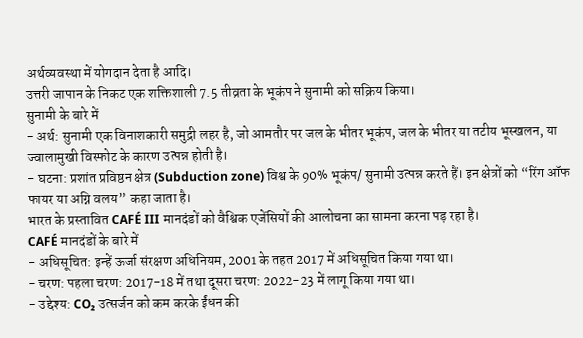अर्थव्यवस्था में योगदान देता है आदि।
उत्तरी जापान के निकट एक शक्तिशाली 7.5 तीव्रता के भूकंप ने सुनामी को सक्रिय किया।
सुनामी के बारे में
- अर्थ: सुनामी एक विनाशकारी समुद्री लहर है, जो आमतौर पर जल के भीतर भूकंप, जल के भीतर या तटीय भूस्खलन, या ज्वालामुखी विस्फोट के कारण उत्पन्न होती है।
- घटना: प्रशांत प्रविष्ठन क्षेत्र (Subduction zone) विश्व के 90% भूकंप/ सुनामी उत्पन्न करते हैं। इन क्षेत्रों को “रिंग ऑफ फायर या अग्नि वलय” कहा जाता है।
भारत के प्रस्तावित CAFÉ III मानदंडों को वैश्विक एजेंसियों की आलोचना का सामना करना पड़ रहा है।
CAFÉ मानदंडों के बारे में
- अधिसूचित: इन्हें ऊर्जा संरक्षण अधिनियम, 2001 के तहत 2017 में अधिसूचित किया गया था।
- चरण: पहला चरण: 2017-18 में तथा दूसरा चरण: 2022-23 में लागू किया गया था।
- उद्देश्य: CO₂ उत्सर्जन को कम करके ईंधन की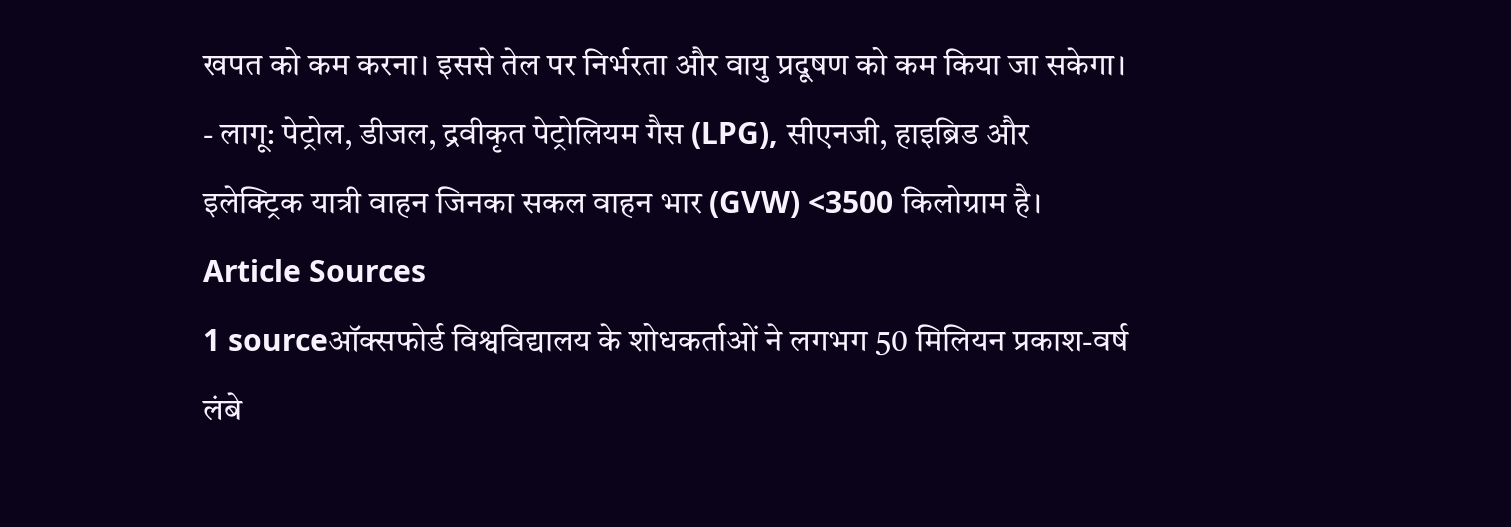खपत को कम करना। इससे तेल पर निर्भरता और वायु प्रदूषण को कम किया जा सकेगा।
- लागू: पेट्रोल, डीजल, द्रवीकृत पेट्रोलियम गैस (LPG), सीएनजी, हाइब्रिड और इलेक्ट्रिक यात्री वाहन जिनका सकल वाहन भार (GVW) <3500 किलोग्राम है।
Article Sources
1 sourceऑक्सफोर्ड विश्वविद्यालय के शोधकर्ताओं ने लगभग 50 मिलियन प्रकाश-वर्ष लंबे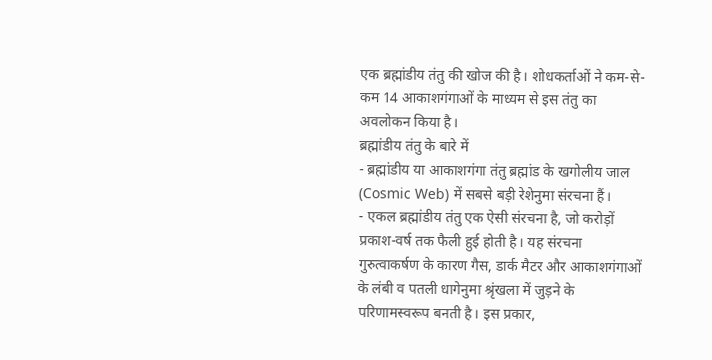एक ब्रह्मांडीय तंतु की खोज की है। शोधकर्ताओं ने कम-से-कम 14 आकाशगंगाओं के माध्यम से इस तंतु का अवलोकन किया है।
ब्रह्मांडीय तंतु के बारे में
- ब्रह्मांडीय या आकाशगंगा तंतु ब्रह्मांड के खगोलीय जाल (Cosmic Web) में सबसे बड़ी रेशेनुमा संरचना हैं।
- एकल ब्रह्मांडीय तंतु एक ऐसी संरचना है, जो करोड़ों प्रकाश-वर्ष तक फैली हुई होती है। यह संरचना गुरुत्वाकर्षण के कारण गैस, डार्क मैटर और आकाशगंगाओं के लंबी व पतली धागेनुमा श्रृंखला में जुड़ने के परिणामस्वरूप बनती है। इस प्रकार,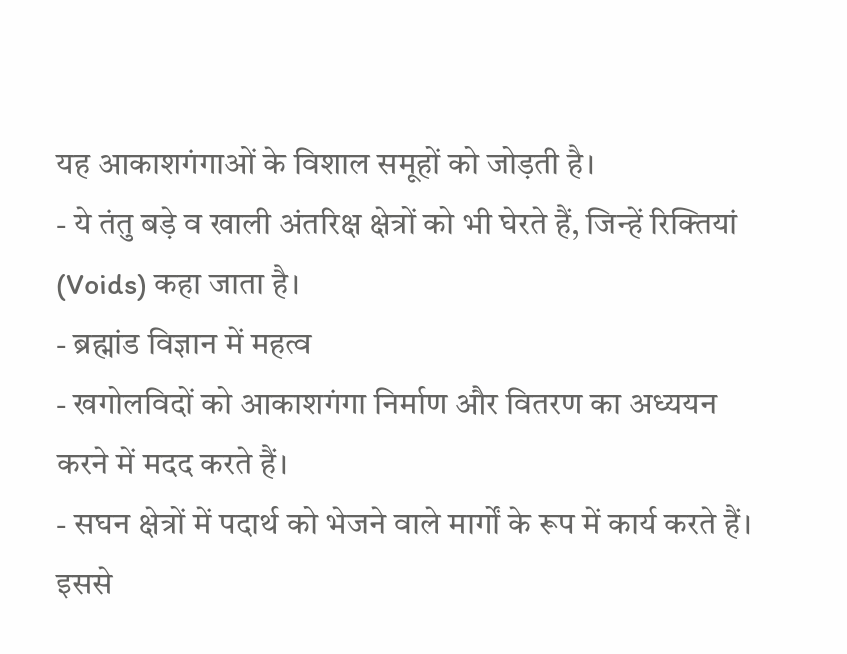यह आकाशगंगाओं के विशाल समूहों को जोड़ती है।
- ये तंतु बड़े व खाली अंतरिक्ष क्षेत्रों को भी घेरते हैं, जिन्हें रिक्तियां (Voids) कहा जाता है।
- ब्रह्मांड विज्ञान में महत्व
- खगोलविदों को आकाशगंगा निर्माण और वितरण का अध्ययन करने में मदद करते हैं।
- सघन क्षेत्रों में पदार्थ को भेजने वाले मार्गों के रूप में कार्य करते हैं। इससे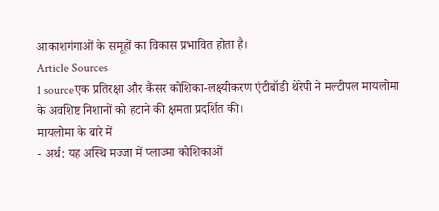आकाशगंगाओं के समूहों का विकास प्रभावित होता है।
Article Sources
1 sourceएक प्रतिरक्षा और कैंसर कोशिका-लक्ष्यीकरण एंटीबॉडी थेरेपी ने मल्टीपल मायलोमा के अवशिष्ट निशानों को हटाने की क्षमता प्रदर्शित की।
मायलोमा के बारे में
- अर्थ: यह अस्थि मज्जा में प्लाज्मा कोशिकाओं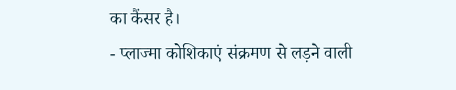का कैंसर है।
- प्लाज्मा कोशिकाएं संक्रमण से लड़ने वाली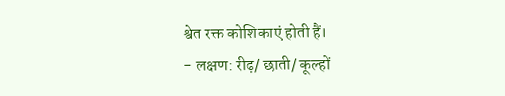श्वेत रक्त कोशिकाएं होती हैं।
- लक्षण: रीढ़/ छाती/ कूल्हों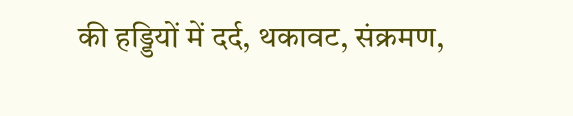की हड्डियों में दर्द, थकावट, संक्रमण,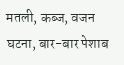मतली, कब्ज, वजन घटना, बार-बार पेशाब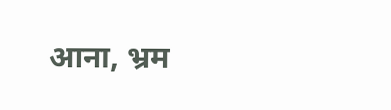आना, भ्रम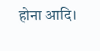होना आदि।